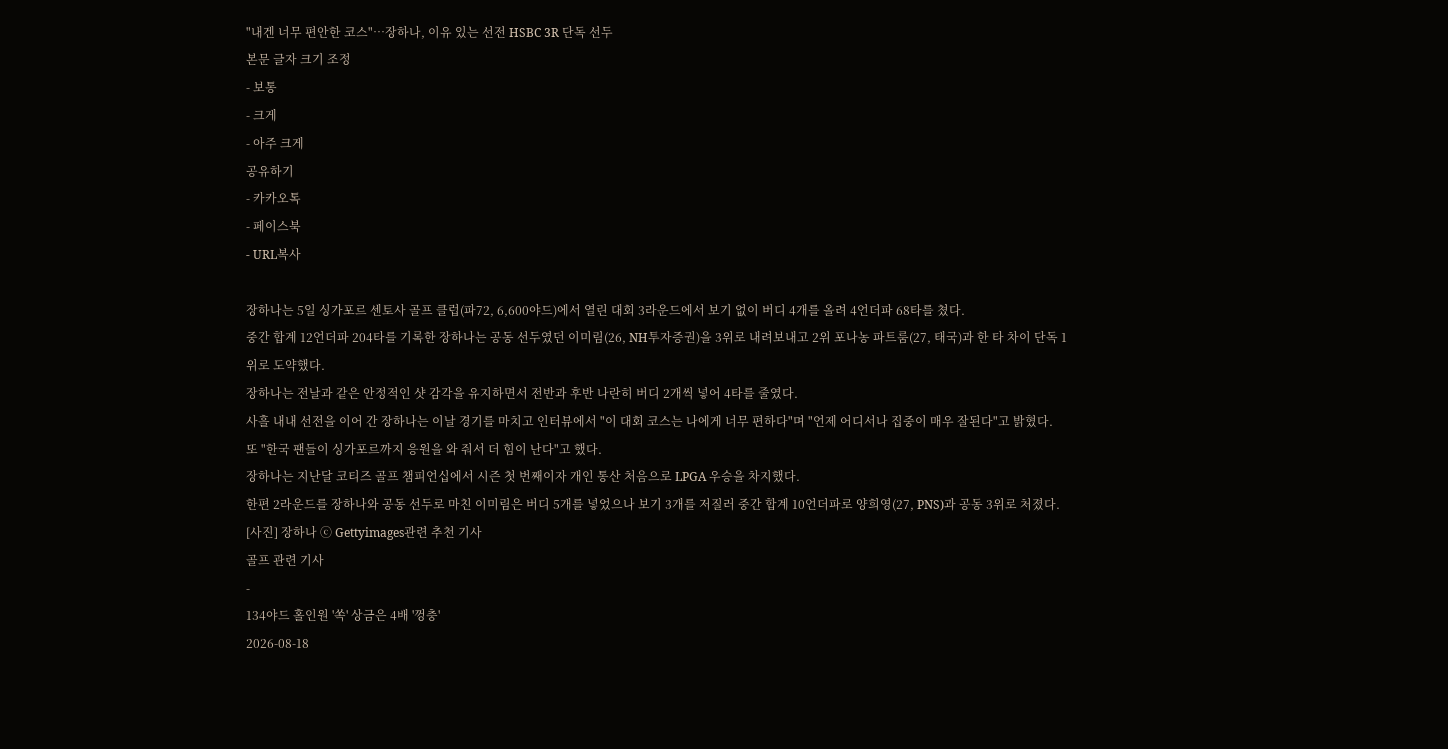"내겐 너무 편안한 코스"…장하나, 이유 있는 선전 HSBC 3R 단독 선두
본문 글자 크기 조정
- 보통
- 크게
- 아주 크게
공유하기
- 카카오톡
- 페이스북
- URL복사

장하나는 5일 싱가포르 센토사 골프 클럽(파72, 6,600야드)에서 열린 대회 3라운드에서 보기 없이 버디 4개를 올려 4언더파 68타를 쳤다.
중간 합계 12언더파 204타를 기록한 장하나는 공동 선두였던 이미림(26, NH투자증권)을 3위로 내려보내고 2위 포나농 파트룸(27, 태국)과 한 타 차이 단독 1위로 도약했다.
장하나는 전날과 같은 안정적인 샷 감각을 유지하면서 전반과 후반 나란히 버디 2개씩 넣어 4타를 줄였다.
사흘 내내 선전을 이어 간 장하나는 이날 경기를 마치고 인터뷰에서 "이 대회 코스는 나에게 너무 편하다"며 "언제 어디서나 집중이 매우 잘된다"고 밝혔다.
또 "한국 팬들이 싱가포르까지 응원을 와 줘서 더 힘이 난다"고 했다.
장하나는 지난달 코티즈 골프 챔피언십에서 시즌 첫 번째이자 개인 통산 처음으로 LPGA 우승을 차지했다.
한편 2라운드를 장하나와 공동 선두로 마친 이미림은 버디 5개를 넣었으나 보기 3개를 저질러 중간 합계 10언더파로 양희영(27, PNS)과 공동 3위로 처졌다.
[사진] 장하나 ⓒ Gettyimages관련 추천 기사
골프 관련 기사
-
134야드 홀인원 '쏙' 상금은 4배 '껑충'
2026-08-18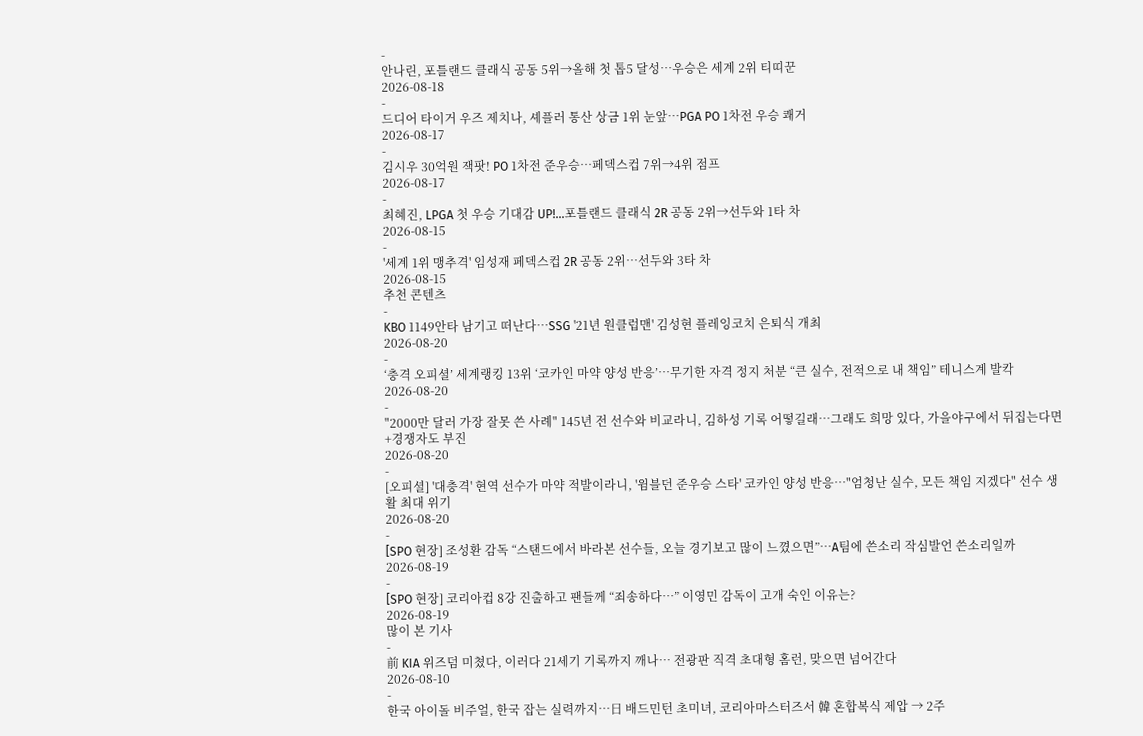-
안나린, 포틀랜드 클래식 공동 5위→올해 첫 톱5 달성…우승은 세계 2위 티띠꾼
2026-08-18
-
드디어 타이거 우즈 제치나, 셰플러 통산 상금 1위 눈앞…PGA PO 1차전 우승 쾌거
2026-08-17
-
김시우 30억원 잭팟! PO 1차전 준우승…페덱스컵 7위→4위 점프
2026-08-17
-
최혜진, LPGA 첫 우승 기대감 UP!…포틀랜드 클래식 2R 공동 2위→선두와 1타 차
2026-08-15
-
'세계 1위 맹추격' 임성재 페덱스컵 2R 공동 2위…선두와 3타 차
2026-08-15
추천 콘텐츠
-
KBO 1149안타 남기고 떠난다…SSG '21년 원클럽맨' 김성현 플레잉코치 은퇴식 개최
2026-08-20
-
‘충격 오피셜’ 세계랭킹 13위 ‘코카인 마약 양성 반응’…무기한 자격 정지 처분 “큰 실수, 전적으로 내 책임” 테니스계 발칵
2026-08-20
-
"2000만 달러 가장 잘못 쓴 사례" 145년 전 선수와 비교라니, 김하성 기록 어떻길래…그래도 희망 있다, 가을야구에서 뒤집는다면+경쟁자도 부진
2026-08-20
-
[오피셜] '대충격' 현역 선수가 마약 적발이라니, '윔블던 준우승 스타' 코카인 양성 반응…"엄청난 실수, 모든 책임 지겠다" 선수 생활 최대 위기
2026-08-20
-
[SPO 현장] 조성환 감독 “스탠드에서 바라본 선수들, 오늘 경기보고 많이 느꼈으면”…A팀에 쓴소리 작심발언 쓴소리일까
2026-08-19
-
[SPO 현장] 코리아컵 8강 진출하고 팬들께 “죄송하다…” 이영민 감독이 고개 숙인 이유는?
2026-08-19
많이 본 기사
-
前 KIA 위즈덤 미쳤다, 이러다 21세기 기록까지 깨나… 전광판 직격 초대형 홈런, 맞으면 넘어간다
2026-08-10
-
한국 아이돌 비주얼, 한국 잡는 실력까지…日 배드민턴 초미녀, 코리아마스터즈서 韓 혼합복식 제압 → 2주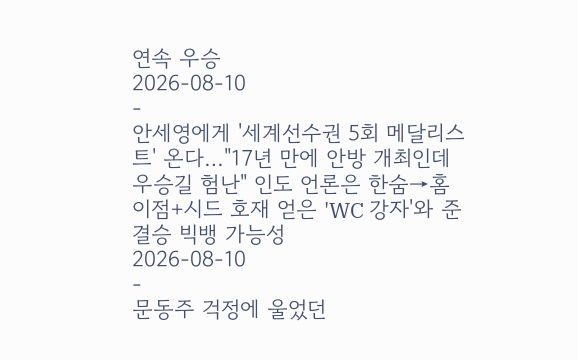연속 우승
2026-08-10
-
안세영에게 '세계선수권 5회 메달리스트' 온다…"17년 만에 안방 개최인데 우승길 험난" 인도 언론은 한숨→홈 이점+시드 호재 얻은 'WC 강자'와 준결승 빅뱅 가능성
2026-08-10
-
문동주 걱정에 울었던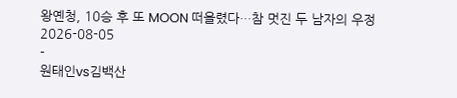왕옌청, 10승 후 또 MOON 떠올렸다…참 멋진 두 남자의 우정
2026-08-05
-
원태인vs김백산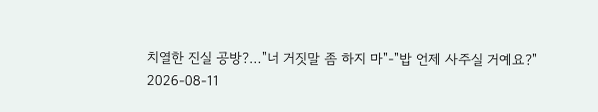치열한 진실 공방?…"너 거짓말 좀 하지 마"-"밥 언제 사주실 거예요?"
2026-08-11